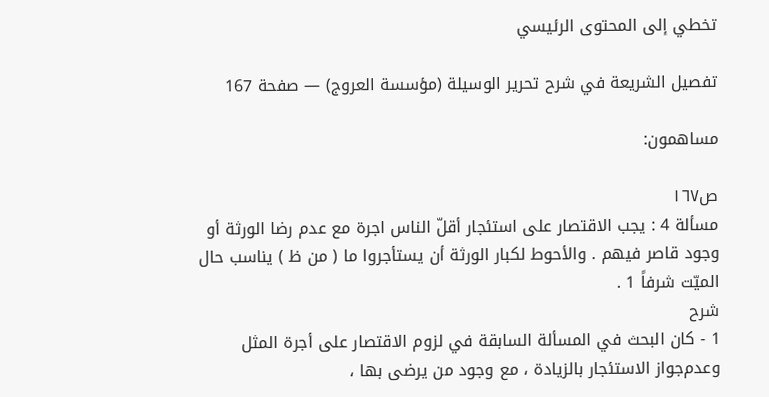تخطي إلى المحتوى الرئيسي

تفصيل الشريعة في شرح تحرير الوسيلة (مؤسسة العروج) — صفحة 167

مساهمون:

ص١٦٧
مسألة 4 : يجب الاقتصار على استئجار أقلّ الناس اجرة مع عدم رضا الورثة أو وجود قاصر فيهم . والأحوط لكبار الورثة أن يستأجروا ما ( من ظ ) يناسب حال الميّت شرفاً 1 .
شرح
1 - كان البحث في المسألة السابقة في لزوم الاقتصار على أجرة المثل وعدم‌جواز الاستئجار بالزيادة ، مع وجود من يرضى بها ،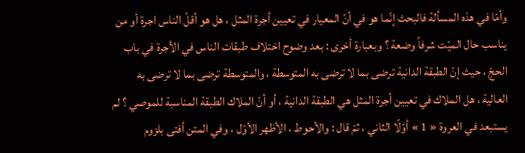وأمّا في هذه المسألة فالبحث إنّما هو في أنّ المعيار في تعيين أجرة المثل ، هل هو أقلّ الناس اجرة أو من يناسب حال الميّت شرفاً وضعة ؟ وبعبارة أخرى : بعد وضوح اختلاف طبقات الناس في الأجرة في باب الحجّ ، حيث إنّ الطبقة الدانية ترضى بما لا ترضى به المتوسطة ، والمتوسطة ترضى بما لا ترضى به العالية ، هل الملاك في تعيين أجرة المثل هي الطبقة الدانية ، أو أنّ الملاك الطبقة المناسبة للموصي ؟ لم يستبعد في العروة « 1 » أوّلًا الثاني ، ثمّ قال : والأحوط ، الأظهر الأوّل ، وفي المتن أفتى بلزوم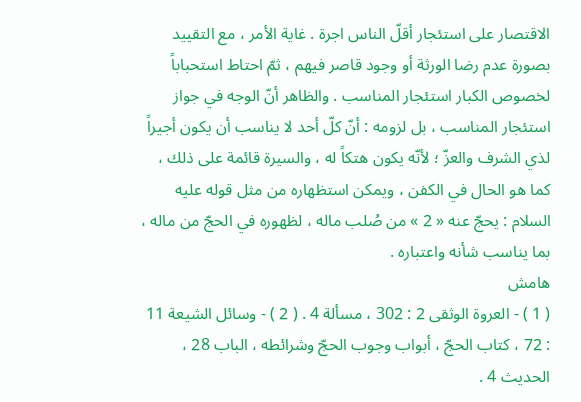الاقتصار على استئجار أقلّ الناس اجرة . غاية الأمر ، مع التقييد بصورة عدم رضا الورثة أو وجود قاصر فيهم ، ثمّ احتاط استحباباً لخصوص الكبار استئجار المناسب . والظاهر أنّ الوجه في جواز استئجار المناسب ، بل لزومه : أنّ كلّ أحد لا يناسب أن يكون أجيراً لذي الشرف والعزّ ؛ لأنّه يكون هتكاً له ، والسيرة قائمة على ذلك ، كما هو الحال في الكفن ، ويمكن استظهاره من مثل قوله عليه السلام : يحجّ عنه « 2 » من صُلب ماله ، لظهوره في الحجّ من ماله ، بما يناسب شأنه واعتباره .
هامش
( 1 ) - العروة الوثقى 2 : 302 ، مسألة 4 . ( 2 ) - وسائل الشيعة 11 : 72 ، كتاب الحجّ ، أبواب وجوب الحجّ وشرائطه ، الباب 28 ، الحديث 4 .